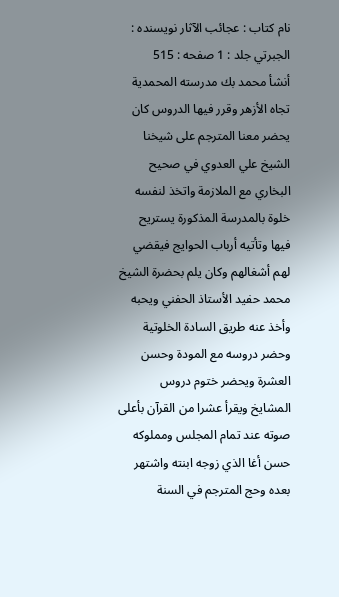نام کتاب : عجائب الآثار نویسنده : الجبرتي جلد : 1 صفحه : 515
أنشأ محمد بك مدرسته المحمدية تجاه الأزهر وقرر فيها الدروس كان يحضر معنا المترجم على شيخنا الشيخ علي العدوي في صحيح البخاري مع الملازمة واتخذ لنفسه خلوة بالمدرسة المذكورة يستريح فيها وتأتيه أرباب الحوايج فيقضي لهم أشغالهم وكان يلم بحضرة الشيخ محمد حفيد الأستاذ الحفني ويحبه وأخذ عنه طريق السادة الخلوتية وحضر دروسه مع المودة وحسن العشرة ويحضر ختوم دروس المشايخ ويقرأ عشرا من القرآن بأعلى صوته عند تمام المجلس ومملوكه حسن أغا الذي زوجه ابنته واشتهر بعده وحج المترجم في السنة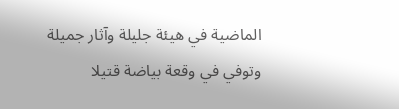الماضية في هيئة جليلة وآثار جميلة وتوفي في وقعة بياضة قتيلا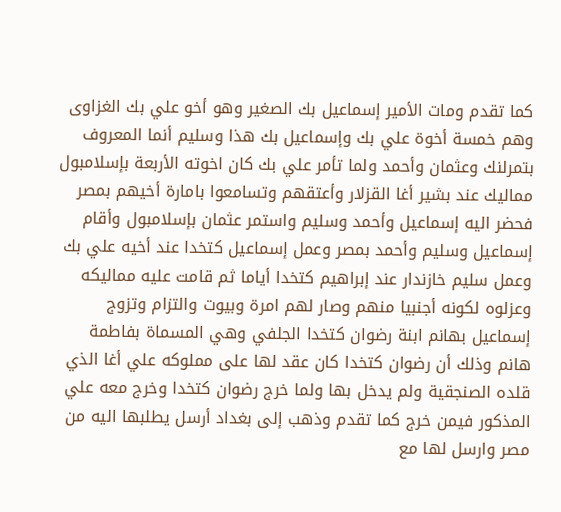كما تقدم ومات الأمير إسماعيل بك الصغير وهو أخو علي بك الغزاوى وهم خمسة أخوة علي بك وإسماعيل بك هذا وسليم أنما المعروف بتمرلنك وعثمان وأحمد ولما تأمر علي بك كان اخوته الأربعة بإسلامبول مماليك عند بشير أغا القزلار وأعتقهم وتسامعوا بامارة أخيهم بمصر فحضر اليه إسماعيل وأحمد وسليم واستمر عثمان بإسلامبول وأقام إسماعيل وسليم وأحمد بمصر وعمل إسماعيل كتخدا عند أخيه علي بك وعمل سليم خازندار عند إبراهيم كتخدا أياما ثم قامت عليه مماليكه وعزلوه لكونه أجنبيا منهم وصار لهم امرة وبيوت والتزام وتزوج إسماعيل بهانم ابنة رضوان كتخدا الجلفي وهي المسماة بفاطمة هانم وذلك أن رضوان كتخدا كان عقد لها على مملوكه علي أغا الذي قلده الصنجقية ولم يدخل بها ولما خرج رضوان كتخدا وخرج معه علي المذكور فيمن خرج كما تقدم وذهب إلى بغداد أرسل يطلبها اليه من مصر وارسل لها مع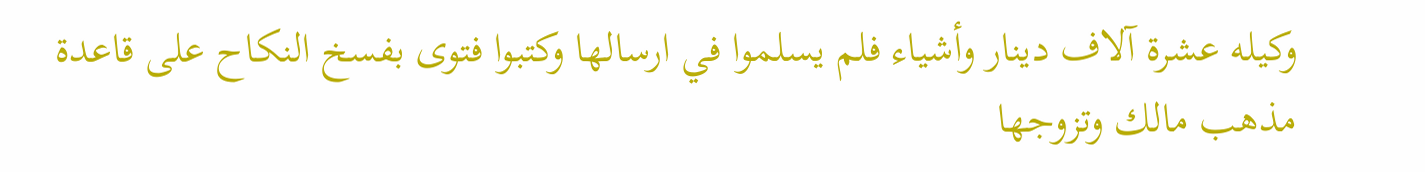وكيله عشرة آلاف دينار وأشياء فلم يسلموا في ارسالها وكتبوا فتوى بفسخ النكاح على قاعدة مذهب مالك وتزوجها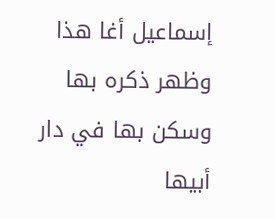إسماعيل أغا هذا وظهر ذكره بها وسكن بها في دار أبيها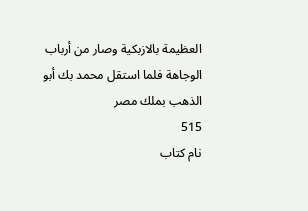العظيمة بالازبكية وصار من أرباب الوجاهة فلما استقل محمد بك أبو الذهب بملك مصر
515
نام کتاب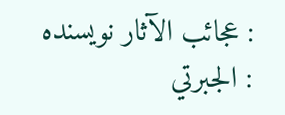: عجائب الآثار نویسنده : الجبرتي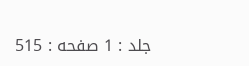جلد : 1 صفحه : 515